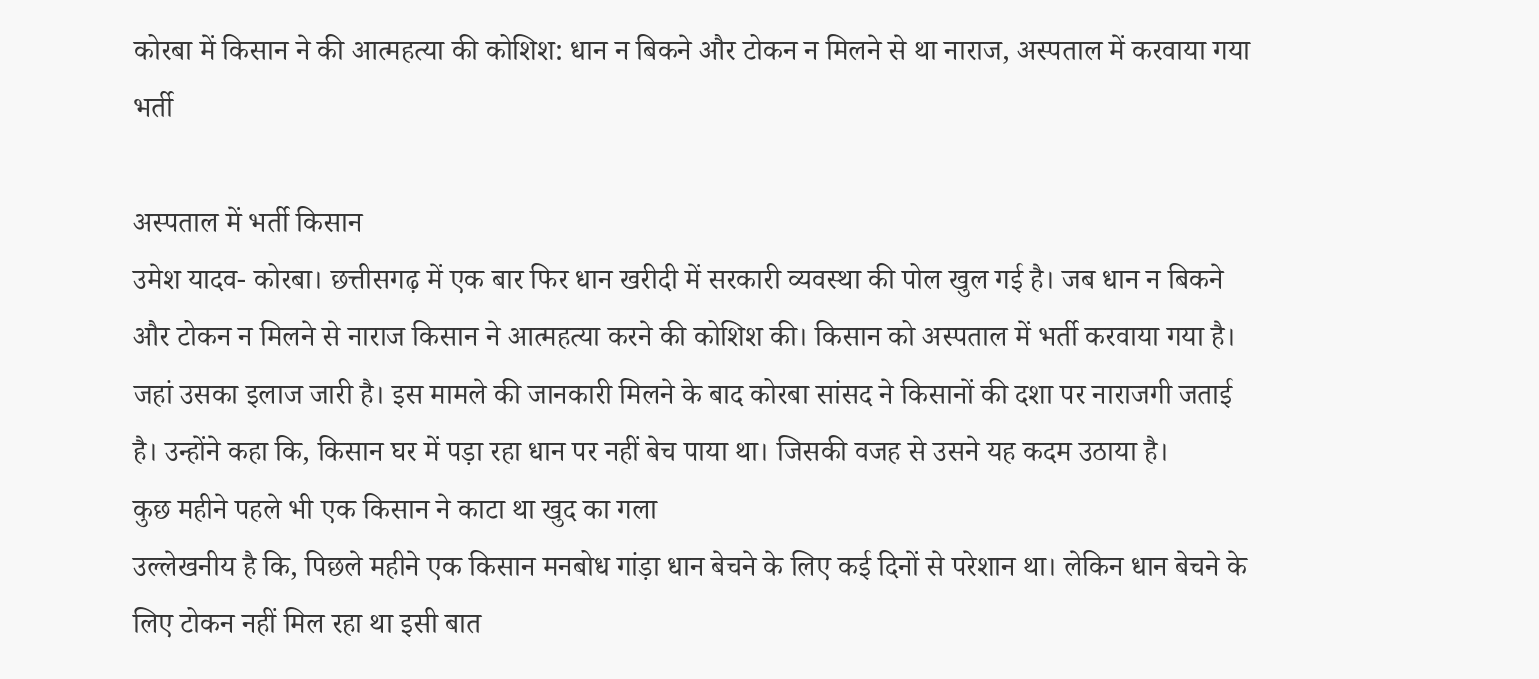कोरबा में किसान ने की आत्महत्या की कोशिश: धान न बिकने और टोकन न मिलने से था नाराज, अस्पताल में करवाया गया भर्ती

अस्पताल में भर्ती किसान
उमेश यादव- कोरबा। छत्तीसगढ़ में एक बार फिर धान खरीदी में सरकारी व्यवस्था की पोल खुल गई है। जब धान न बिकने और टोकन न मिलने से नाराज किसान ने आत्महत्या करने की कोशिश की। किसान को अस्पताल में भर्ती करवाया गया है। जहां उसका इलाज जारी है। इस मामले की जानकारी मिलने के बाद कोरबा सांसद ने किसानों की दशा पर नाराजगी जताई है। उन्होंने कहा कि, किसान घर में पड़ा रहा धान पर नहीं बेच पाया था। जिसकी वजह से उसने यह कदम उठाया है।
कुछ महीने पहले भी एक किसान ने काटा था खुद का गला
उल्लेखनीय है कि, पिछले महीने एक किसान मनबोध गांड़ा धान बेचने के लिए कई दिनों से परेशान था। लेकिन धान बेचने के लिए टोकन नहीं मिल रहा था इसी बात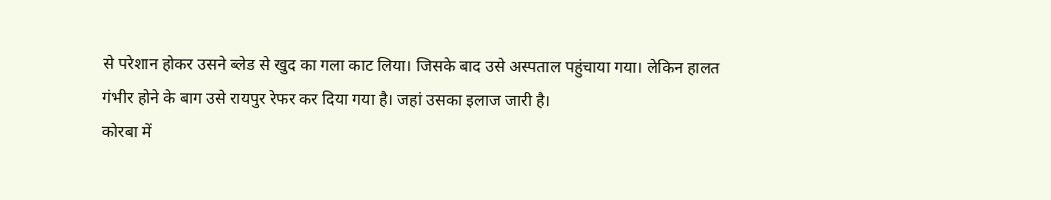से परेशान होकर उसने ब्लेड से खुद का गला काट लिया। जिसके बाद उसे अस्पताल पहुंचाया गया। लेकिन हालत गंभीर होने के बाग उसे रायपुर रेफर कर दिया गया है। जहां उसका इलाज जारी है।
कोरबा में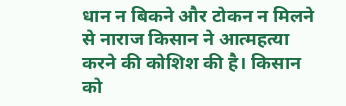धान न बिकने और टोकन न मिलने से नाराज किसान ने आत्महत्या करने की कोशिश की है। किसान को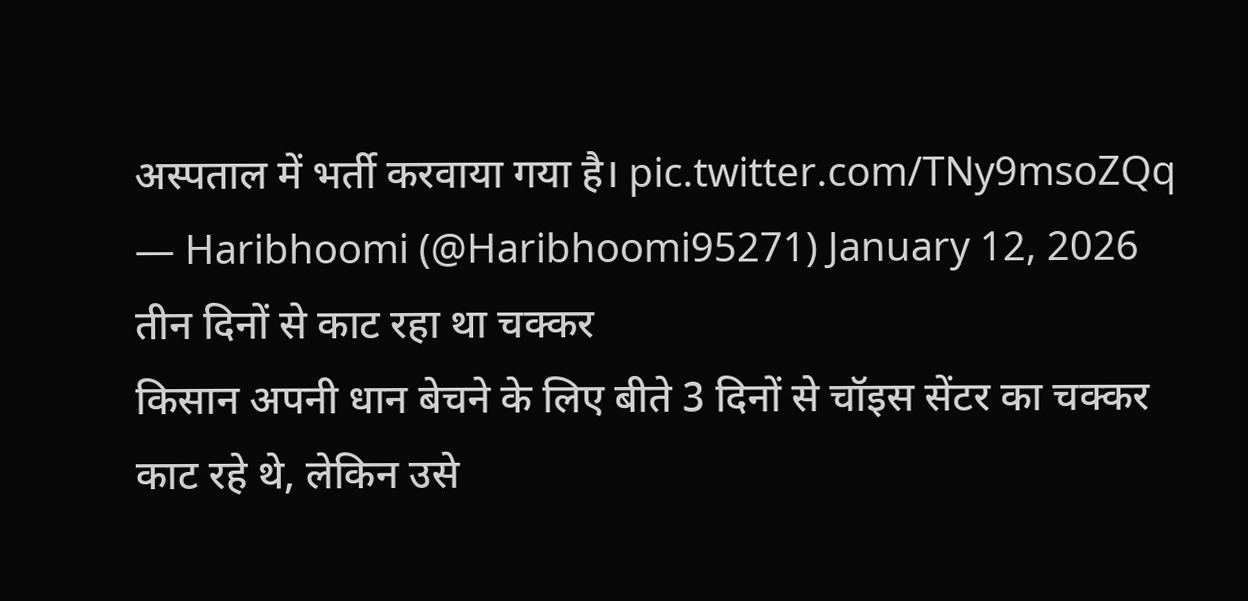अस्पताल में भर्ती करवाया गया है। pic.twitter.com/TNy9msoZQq
— Haribhoomi (@Haribhoomi95271) January 12, 2026
तीन दिनों से काट रहा था चक्कर
किसान अपनी धान बेचने के लिए बीते 3 दिनों से चॉइस सेंटर का चक्कर काट रहे थे, लेकिन उसे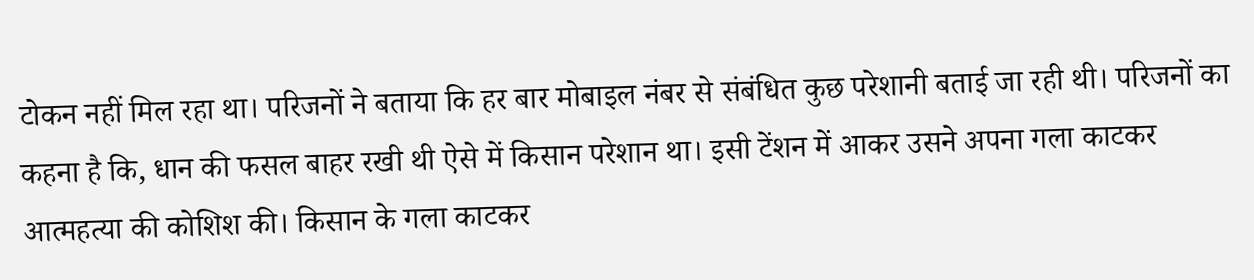टोकन नहीं मिल रहा था। परिजनों ने बताया कि हर बार मोबाइल नंबर से संबंधित कुछ परेशानी बताई जा रही थी। परिजनों का कहना है कि, धान की फसल बाहर रखी थी ऐसे में किसान परेशान था। इसी टेंशन में आकर उसने अपना गला काटकर आत्महत्या की कोशिश की। किसान के गला काटकर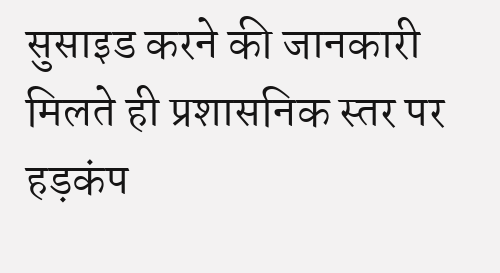सुसाइड करने की जानकारी मिलते ही प्रशासनिक स्तर पर हड़कंप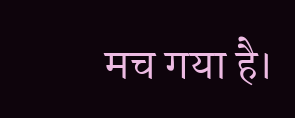मच गया है।